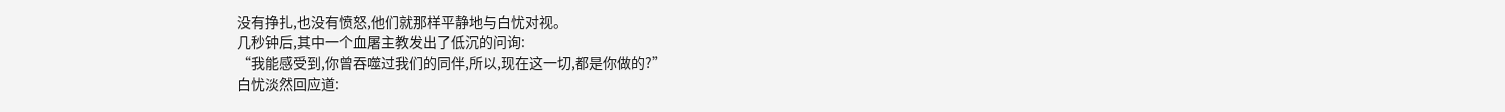没有挣扎,也没有愤怒,他们就那样平静地与白忧对视。
几秒钟后,其中一个血屠主教发出了低沉的问询:
“我能感受到,你曾吞噬过我们的同伴,所以,现在这一切,都是你做的?”
白忧淡然回应道: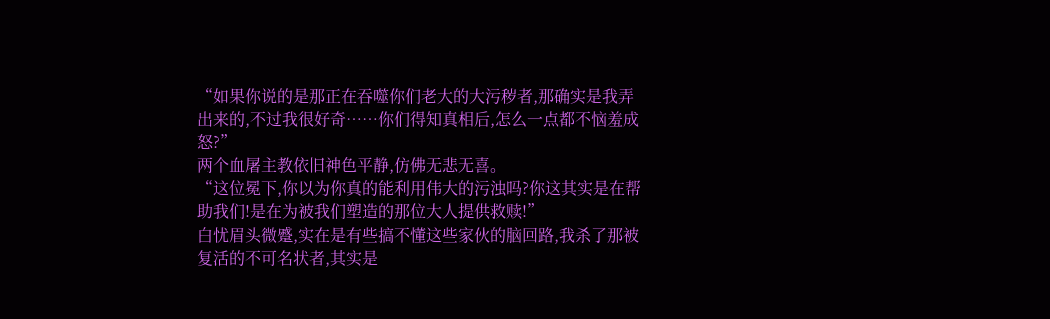“如果你说的是那正在吞噬你们老大的大污秽者,那确实是我弄出来的,不过我很好奇……你们得知真相后,怎么一点都不恼羞成怒?”
两个血屠主教依旧神色平静,仿佛无悲无喜。
“这位冕下,你以为你真的能利用伟大的污浊吗?你这其实是在帮助我们!是在为被我们塑造的那位大人提供救赎!”
白忧眉头微蹙,实在是有些搞不懂这些家伙的脑回路,我杀了那被复活的不可名状者,其实是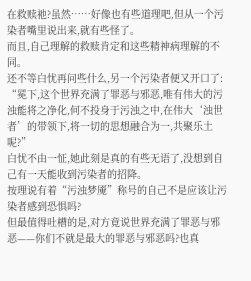在救赎祂?虽然……好像也有些道理吧,但从一个污染者嘴里说出来,就有些怪了。
而且,自己理解的救赎肯定和这些精神病理解的不同。
还不等白忧再问些什么,另一个污染者便又开口了:
“冕下,这个世界充满了罪恶与邪恶,唯有伟大的污浊能将之净化,何不投身于污浊之中,在伟大‘浊世者’的带领下,将一切的思想融合为一,共聚乐土呢?”
白忧不由一怔,她此刻是真的有些无语了,没想到自己有一天能收到污染者的招降。
按理说有着“污浊梦魇”称号的自己不是应该让污染者感到恐惧吗?
但最值得吐槽的是,对方竟说世界充满了罪恶与邪恶——你们不就是最大的罪恶与邪恶吗?也真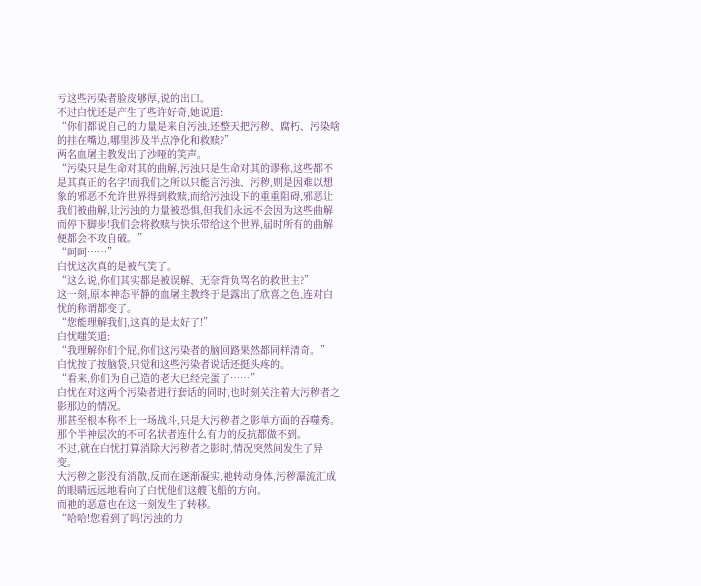亏这些污染者脸皮够厚,说的出口。
不过白忧还是产生了些许好奇,她说道:
“你们都说自己的力量是来自污浊,还整天把污秽、腐朽、污染啥的挂在嘴边,哪里涉及半点净化和救赎?”
两名血屠主教发出了沙哑的笑声。
“污染只是生命对其的曲解,污浊只是生命对其的谬称,这些都不是其真正的名字!而我们之所以只能言污浊、污秽,则是因难以想象的邪恶不允许世界得到救赎,而给污浊设下的重重阻碍,邪恶让我们被曲解,让污浊的力量被恐惧,但我们永远不会因为这些曲解而停下脚步!我们会将救赎与快乐带给这个世界,届时所有的曲解便都会不攻自破。”
“呵呵……”
白忧这次真的是被气笑了。
“这么说,你们其实都是被误解、无奈背负骂名的救世主?”
这一刻,原本神态平静的血屠主教终于是露出了欣喜之色,连对白忧的称谓都变了。
“您能理解我们,这真的是太好了!”
白忧嗤笑道:
“我理解你们个屁,你们这污染者的脑回路果然都同样清奇。”
白忧按了按脑袋,只觉和这些污染者说话还挺头疼的。
“看来,你们为自己造的老大已经完蛋了……”
白忧在对这两个污染者进行套话的同时,也时刻关注着大污秽者之影那边的情况。
那甚至根本称不上一场战斗,只是大污秽者之影单方面的吞噬秀。
那个半神层次的不可名状者连什么有力的反抗都做不到。
不过,就在白忧打算消除大污秽者之影时,情况突然间发生了异变。
大污秽之影没有消散,反而在逐渐凝实,祂转动身体,污秽瀑流汇成的眼睛远远地看向了白忧他们这艘飞船的方向。
而祂的恶意也在这一刻发生了转移。
“哈哈!您看到了吗!污浊的力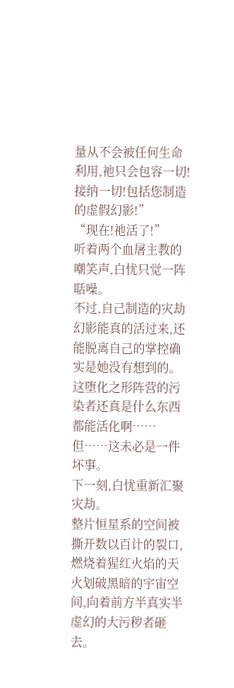量从不会被任何生命利用,祂只会包容一切!接纳一切!包括您制造的虚假幻影!”
“现在!祂活了!”
听着两个血屠主教的嘲笑声,白忧只觉一阵聒噪。
不过,自己制造的灾劫幻影能真的活过来,还能脱离自己的掌控确实是她没有想到的。
这堕化之形阵营的污染者还真是什么东西都能活化啊……
但……这未必是一件坏事。
下一刻,白忧重新汇聚灾劫。
整片恒星系的空间被撕开数以百计的裂口,燃烧着猩红火焰的天火划破黑暗的宇宙空间,向着前方半真实半虚幻的大污秽者砸去。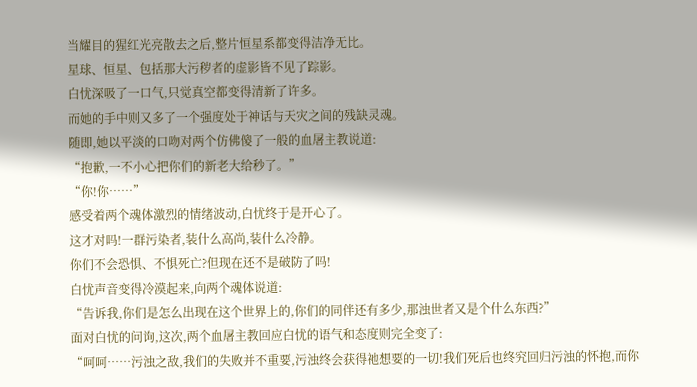当耀目的猩红光亮散去之后,整片恒星系都变得洁净无比。
星球、恒星、包括那大污秽者的虚影皆不见了踪影。
白忧深吸了一口气,只觉真空都变得清新了许多。
而她的手中则又多了一个强度处于神话与天灾之间的残缺灵魂。
随即,她以平淡的口吻对两个仿佛傻了一般的血屠主教说道:
“抱歉,一不小心把你们的新老大给秒了。”
“你!你……”
感受着两个魂体激烈的情绪波动,白忧终于是开心了。
这才对吗!一群污染者,装什么高尚,装什么冷静。
你们不会恐惧、不惧死亡?但现在还不是破防了吗!
白忧声音变得冷漠起来,向两个魂体说道:
“告诉我,你们是怎么出现在这个世界上的,你们的同伴还有多少,那浊世者又是个什么东西?”
面对白忧的问询,这次,两个血屠主教回应白忧的语气和态度则完全变了:
“呵呵……污浊之敌,我们的失败并不重要,污浊终会获得祂想要的一切!我们死后也终究回归污浊的怀抱,而你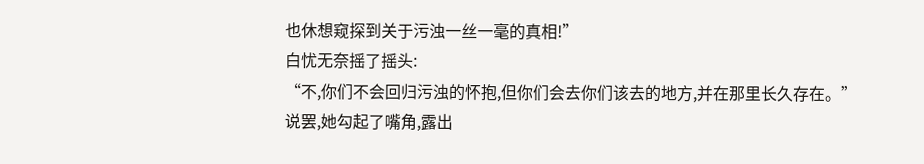也休想窥探到关于污浊一丝一毫的真相!”
白忧无奈摇了摇头:
“不,你们不会回归污浊的怀抱,但你们会去你们该去的地方,并在那里长久存在。”
说罢,她勾起了嘴角,露出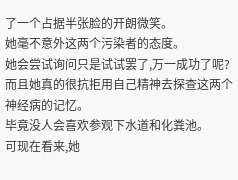了一个占据半张脸的开朗微笑。
她毫不意外这两个污染者的态度。
她会尝试询问只是试试罢了,万一成功了呢?而且她真的很抗拒用自己精神去探查这两个神经病的记忆。
毕竟没人会喜欢参观下水道和化粪池。
可现在看来,她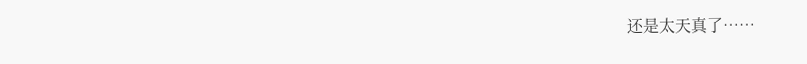还是太天真了……